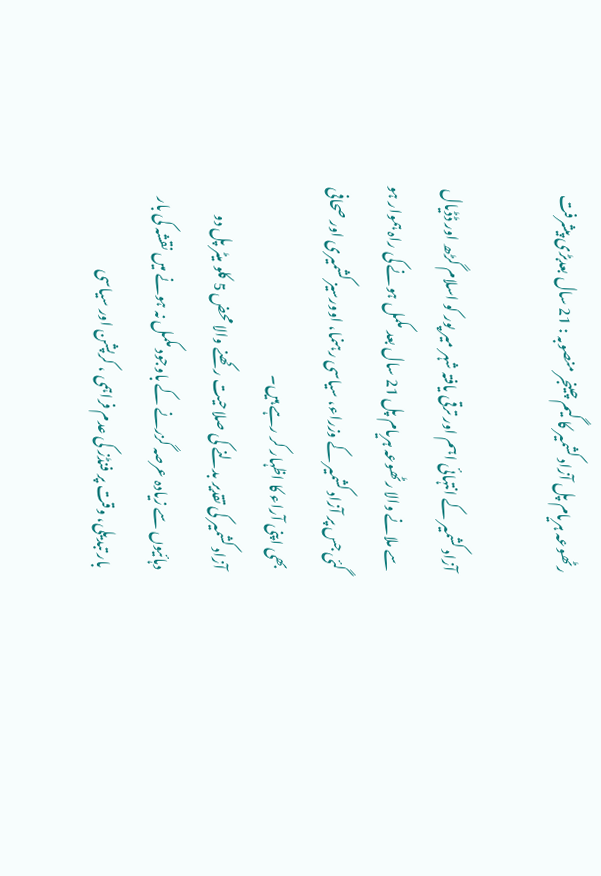رٹھوعہ ہریام پل آزاد کشمیر کا گیم چینجر منصوبہ : 21 سال بعدبڑی پیشرفت

آزاد کشمیر کے انتہائی اہم اور ترقی یافتہ شہر میر پور کو اسلام گڑھ اور ڈڈیال سے ملانے والا رٹھوعہ ہریام پل 21 سال بعد مکمل ہونے کی راہ ہموار ہو گئی جس پر آزاد کشمیر کے وزراء، سیاسی رہنما، اوورسیز کشمیری اور صحافی بھی اپنی آراء کا اظہار کر رہے ہیں۔
آزاد کشمیر کی تقدیر بدلنے کی صلاحیت رکھنے والا محض 5 کلو میٹر پل دو دہائیوں سے زیادہ عرصہ گزرنے کے باوجود مکمل نہ ہونے میں نقشہ کی بار بار تبدیلی، وقت پر فنڈز کی عدم فراہمی ، کرپشن اور سیاسی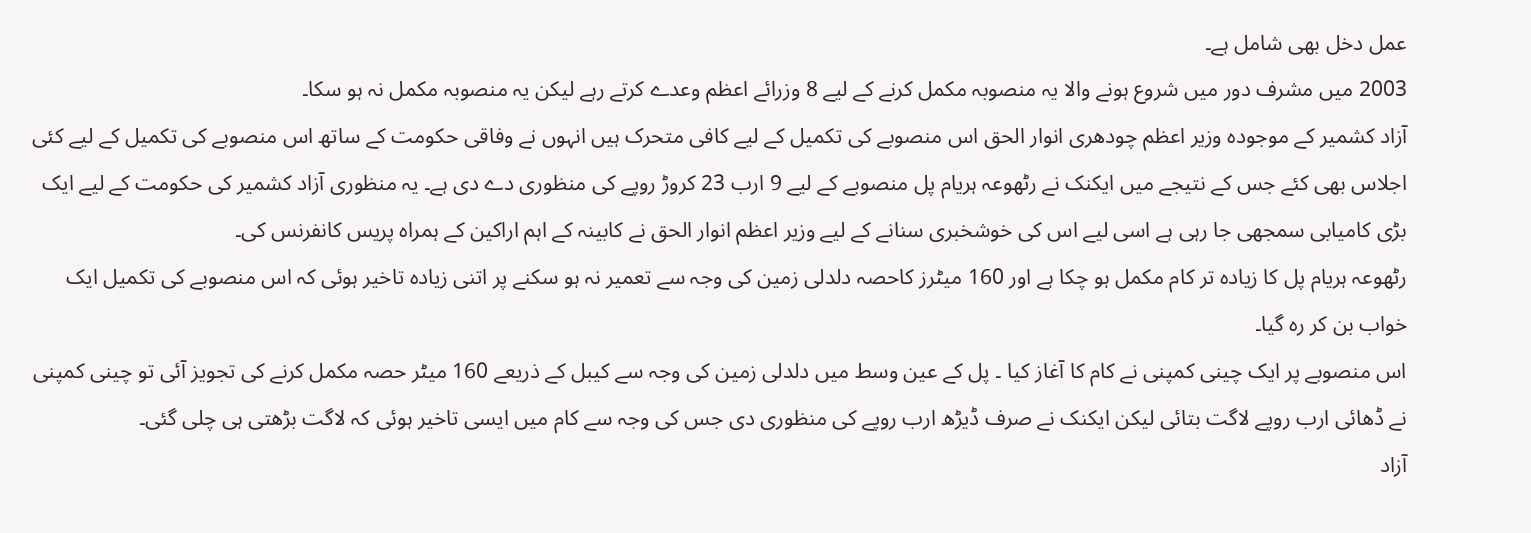عمل دخل بھی شامل ہے۔
2003 میں مشرف دور میں شروع ہونے والا یہ منصوبہ مکمل کرنے کے لیے 8 وزرائے اعظم وعدے کرتے رہے لیکن یہ منصوبہ مکمل نہ ہو سکا۔
آزاد کشمیر کے موجودہ وزیر اعظم چودھری انوار الحق اس منصوبے کی تکمیل کے لیے کافی متحرک ہیں انہوں نے وفاقی حکومت کے ساتھ اس منصوبے کی تکمیل کے لیے کئی اجلاس بھی کئے جس کے نتیجے میں ایکنک نے رٹھوعہ ہریام پل منصوبے کے لیے 9 ارب 23 کروڑ روپے کی منظوری دے دی ہے۔ یہ منظوری آزاد کشمیر کی حکومت کے لیے ایک بڑی کامیابی سمجھی جا رہی ہے اسی لیے اس کی خوشخبری سنانے کے لیے وزیر اعظم انوار الحق نے کابینہ کے اہم اراکین کے ہمراہ پریس کانفرنس کی۔
رٹھوعہ ہریام پل کا زیادہ تر کام مکمل ہو چکا ہے اور 160 میٹرز کاحصہ دلدلی زمین کی وجہ سے تعمیر نہ ہو سکنے پر اتنی زیادہ تاخیر ہوئی کہ اس منصوبے کی تکمیل ایک خواب بن کر رہ گیا۔
اس منصوبے پر ایک چینی کمپنی نے کام کا آغاز کیا ۔ پل کے عین وسط میں دلدلی زمین کی وجہ سے کیبل کے ذریعے 160 میٹر حصہ مکمل کرنے کی تجویز آئی تو چینی کمپنی نے ڈھائی ارب روپے لاگت بتائی لیکن ایکنک نے صرف ڈیڑھ ارب روپے کی منظوری دی جس کی وجہ سے کام میں ایسی تاخیر ہوئی کہ لاگت بڑھتی ہی چلی گئی۔
آزاد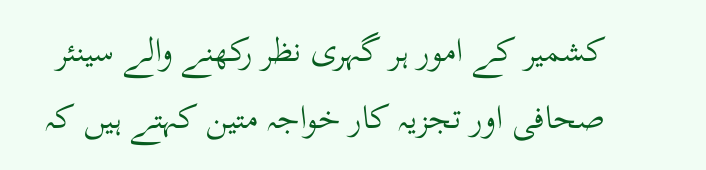کشمیر کے امور ہر گہری نظر رکھنے والے سینئر صحافی اور تجزیہ کار خواجہ متین کہتے ہیں کہ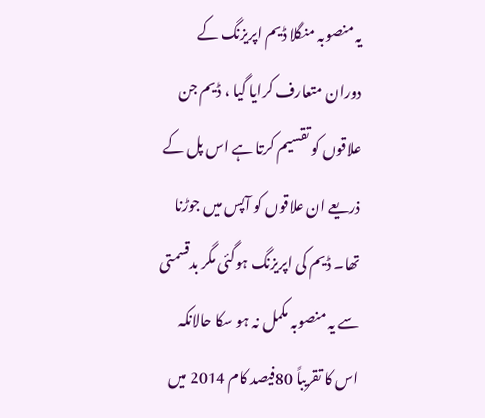یہ منصوبہ منگلا ڈیم اپریزنگ کے دوران متعارف کرایا گیا ، ڈیم جن علاقوں کو تقسیم کرتا ہے اس پل کے ذریعے ان علاقوں کو آپس میں جوڑنا تھا۔ ڈیم کی اپریزنگ ہوگئی مگر بدقسمتی سے یہ منصوبہ مکمل نہ ہو سکا حالانکہ اس کا تقریباً 80فیصد کام 2014 میں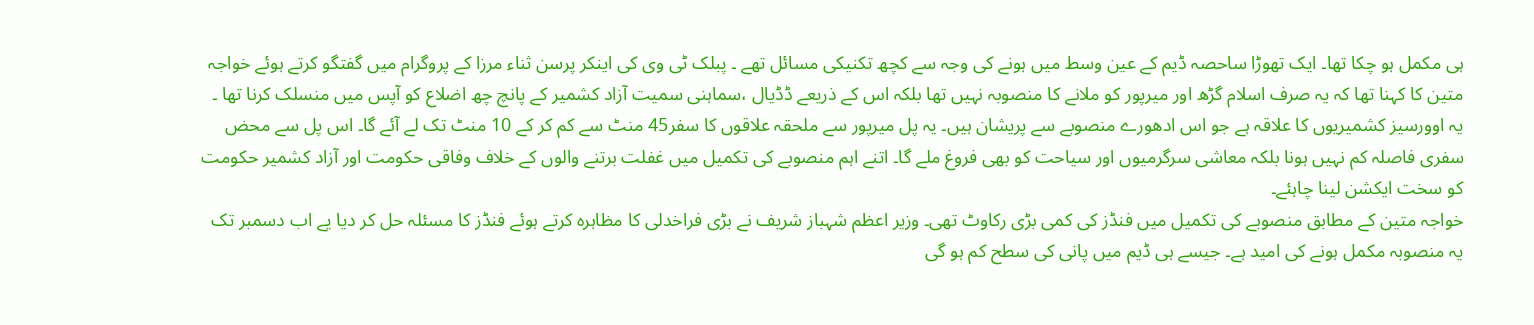ہی مکمل ہو چکا تھا۔ ایک تھوڑا ساحصہ ڈیم کے عین وسط میں ہونے کی وجہ سے کچھ تکنیکی مسائل تھے ۔ پبلک ٹی وی کی اینکر پرسن ثناء مرزا کے پروگرام میں گفتگو کرتے ہوئے خواجہ متین کا کہنا تھا کہ یہ صرف اسلام گڑھ اور میرپور کو ملانے کا منصوبہ نہیں تھا بلکہ اس کے ذریعے ڈڈیال ،سماہنی سمیت آزاد کشمیر کے پانچ چھ اضلاع کو آپس میں منسلک کرنا تھا ۔ یہ اوورسیز کشمیریوں کا علاقہ ہے جو اس ادھورے منصوبے سے پریشان ہیں۔ یہ پل میرپور سے ملحقہ علاقوں کا سفر45 منٹ سے کم کر کے 10 منٹ تک لے آئے گا۔ اس پل سے محض سفری فاصلہ کم نہیں ہونا بلکہ معاشی سرگرمیوں اور سیاحت کو بھی فروغ ملے گا۔ اتنے اہم منصوبے کی تکمیل میں غفلت برتنے والوں کے خلاف وفاقی حکومت اور آزاد کشمیر حکومت کو سخت ایکشن لینا چاہئے۔
خواجہ متین کے مطابق منصوبے کی تکمیل میں فنڈز کی کمی بڑی رکاوٹ تھی۔ وزیر اعظم شہباز شریف نے بڑی فراخدلی کا مظاہرہ کرتے ہوئے فنڈز کا مسئلہ حل کر دیا یے اب دسمبر تک یہ منصوبہ مکمل ہونے کی امید ہے۔ جیسے ہی ڈیم میں پانی کی سطح کم ہو گی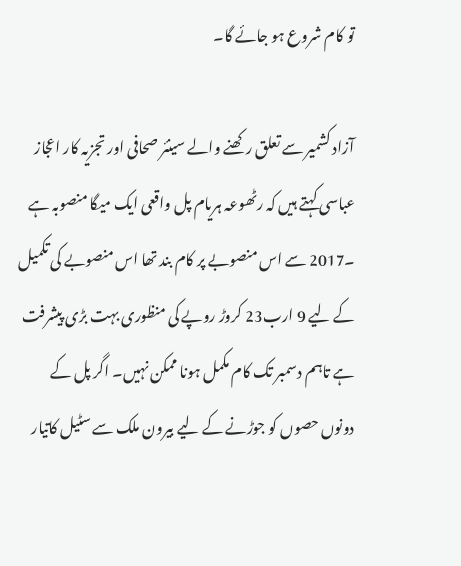تو کام شروع ہو جائے گا۔

آزاد کشمیر سے تعلق رکھنے والے سینئر صحافی اور تجزیہ کار اعجاز عباسی کہتے ہیں کہ رٹھوعہ ہریام پل واقعی ایک میگا منصوبہ ہے ۔2017 سے اس منصوبے پر کام بند تھا اس منصوبے کی تکمیل کے لیے 9 ارب23 کروڑ روپے کی منظوری بہت بڑی پیشرفت ہے تاہم دسمبر تک کام مکمل ہونا ممکن نہیں۔ اگر پل کے دونوں حصوں کو جوڑنے کے لیے بیرون ملک سے سٹیل کاتیار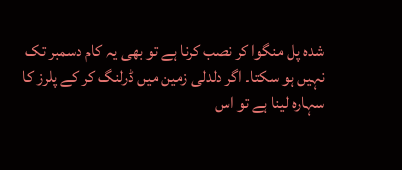شدہ پل منگوا کر نصب کرنا ہے تو بھی یہ کام دسمبر تک نہیں ہو سکتا۔ اگر دلدلی زمین میں ڈرلنگ کر کے پلرز کا سہارہ لینا ہے تو اس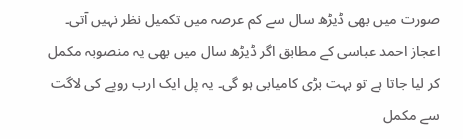صورت میں بھی ڈیڑھ سال سے کم عرصہ میں تکمیل نظر نہیں آتی۔
اعجاز احمد عباسی کے مطابق اگر ڈیڑھ سال میں بھی یہ منصوبہ مکمل کر لیا جاتا ہے تو بہت بڑی کامیابی ہو گی۔ یہ پل ایک ارب روپے کی لاگت سے مکمل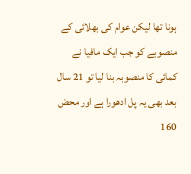ہونا تھا لیکن عوام کی بھلائی کے منصوبے کو جب ایک مافیا نے کمائی کا منصوبہ بنا لیا تو 21 سال بعد بھی یہ پل ادھورا ہے اور محض 160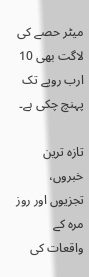میٹر حصے کی لاگت بھی 10 ارب روپے تک پہنچ چکی ہے۔

تازہ ترین خبروں، تجزیوں اور روز مرہ کے واقعات کی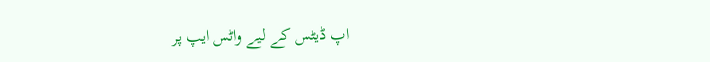اپ ڈیٹس کے لیے واٹس ایپ پر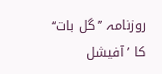روزنامہ ’’گل بات‘‘ کا ’آفیشل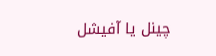چینل یا آفیشل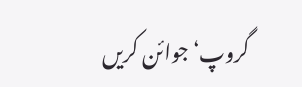گروپ‘ جوائن کریں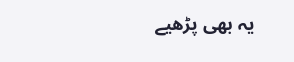یہ بھی پڑھیے